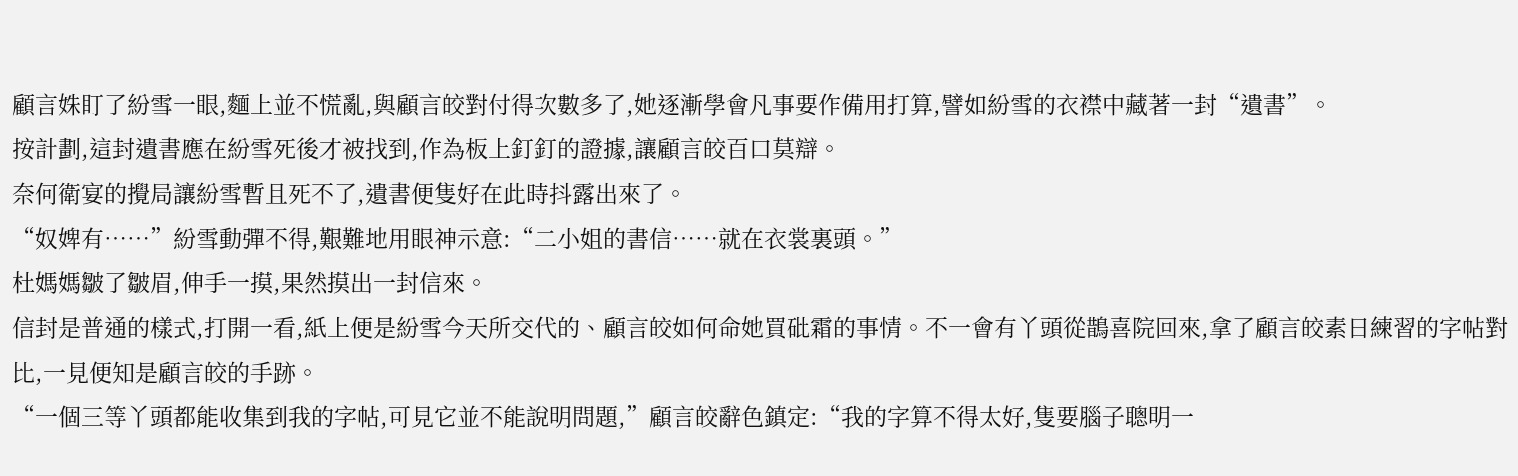顧言姝盯了紛雪一眼,麵上並不慌亂,與顧言皎對付得次數多了,她逐漸學會凡事要作備用打算,譬如紛雪的衣襟中藏著一封“遺書”。
按計劃,這封遺書應在紛雪死後才被找到,作為板上釘釘的證據,讓顧言皎百口莫辯。
奈何衛宴的攪局讓紛雪暫且死不了,遺書便隻好在此時抖露出來了。
“奴婢有……”紛雪動彈不得,艱難地用眼神示意:“二小姐的書信……就在衣裳裏頭。”
杜媽媽皺了皺眉,伸手一摸,果然摸出一封信來。
信封是普通的樣式,打開一看,紙上便是紛雪今天所交代的、顧言皎如何命她買砒霜的事情。不一會有丫頭從鵲喜院回來,拿了顧言皎素日練習的字帖對比,一見便知是顧言皎的手跡。
“一個三等丫頭都能收集到我的字帖,可見它並不能說明問題,”顧言皎辭色鎮定:“我的字算不得太好,隻要腦子聰明一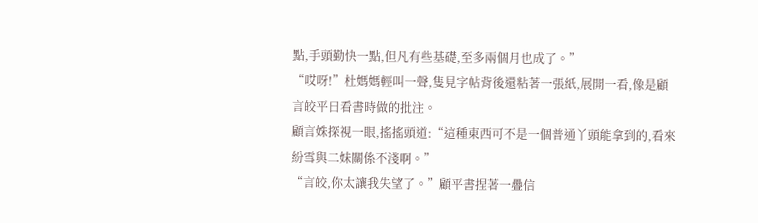點,手頭勤快一點,但凡有些基礎,至多兩個月也成了。”
“哎呀!”杜媽媽輕叫一聲,隻見字帖背後還粘著一張紙,展開一看,像是顧言皎平日看書時做的批注。
顧言姝探視一眼,搖搖頭道:“這種東西可不是一個普通丫頭能拿到的,看來紛雪與二妹關係不淺啊。”
“言皎,你太讓我失望了。”顧平書捏著一疊信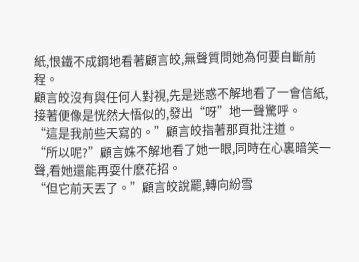紙,恨鐵不成鋼地看著顧言皎,無聲質問她為何要自斷前程。
顧言皎沒有與任何人對視,先是迷惑不解地看了一會信紙,接著便像是恍然大悟似的,發出“呀”地一聲驚呼。
“這是我前些天寫的。”顧言皎指著那頁批注道。
“所以呢?”顧言姝不解地看了她一眼,同時在心裏暗笑一聲,看她還能再耍什麽花招。
“但它前天丟了。”顧言皎說罷,轉向紛雪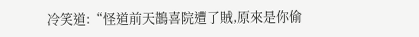冷笑道:“怪道前天鵲喜院遭了賊,原來是你偷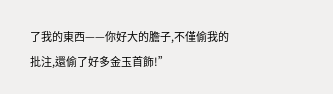了我的東西——你好大的膽子,不僅偷我的批注,還偷了好多金玉首飾!”